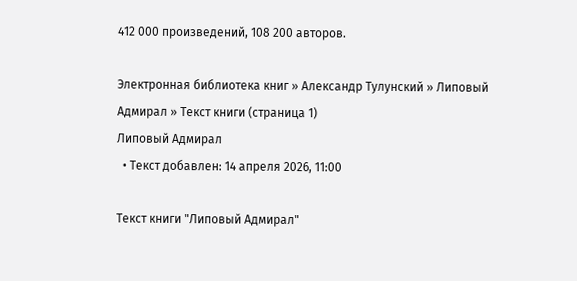412 000 произведений, 108 200 авторов.

Электронная библиотека книг » Александр Тулунский » Липовый Адмирал » Текст книги (страница 1)
Липовый Адмирал
  • Текст добавлен: 14 апреля 2026, 11:00

Текст книги "Липовый Адмирал"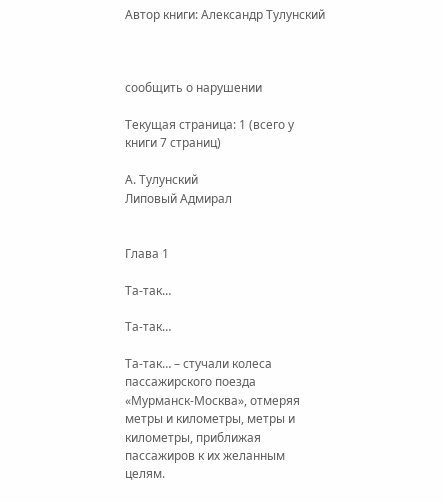Автор книги: Александр Тулунский



сообщить о нарушении

Текущая страница: 1 (всего у книги 7 страниц)

А. Тулунский
Липовый Адмирал


Глава 1

Та-так…

Та-так…

Та-так… – стучали колеса пассажирского поезда «Мурманск-Москва», отмеряя метры и километры, метры и километры, приближая пассажиров к их желанным целям.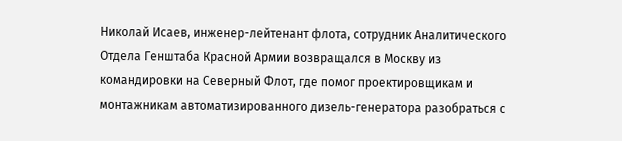Николай Исаев, инженер-лейтенант флота, сотрудник Аналитического Отдела Генштаба Красной Армии возвращался в Москву из командировки на Северный Флот, где помог проектировщикам и монтажникам автоматизированного дизель-генератора разобраться с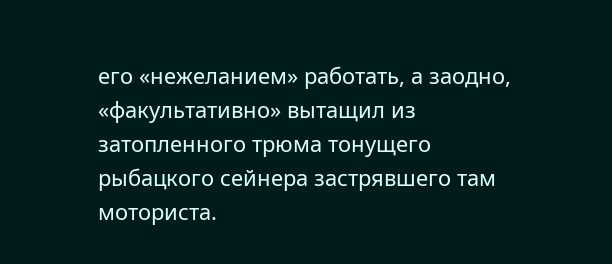его «нежеланием» работать, а заодно, «факультативно» вытащил из затопленного трюма тонущего рыбацкого сейнера застрявшего там моториста.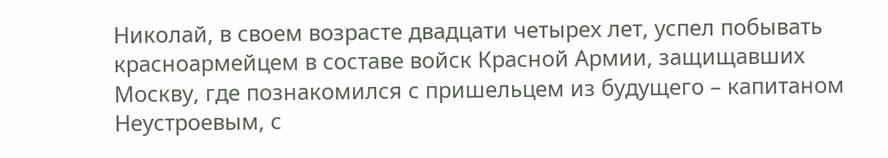Николай, в своем возрасте двадцати четырех лет, успел побывать красноармейцем в составе войск Красной Армии, защищавших Москву, где познакомился с пришельцем из будущего – капитаном Неустроевым, с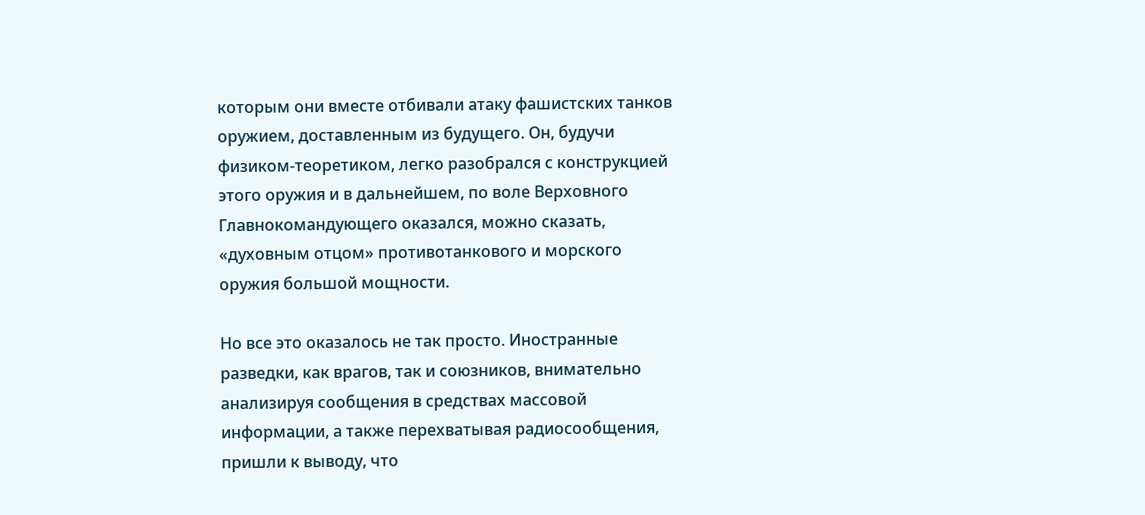которым они вместе отбивали атаку фашистских танков оружием, доставленным из будущего. Он, будучи физиком-теоретиком, легко разобрался с конструкцией этого оружия и в дальнейшем, по воле Верховного Главнокомандующего оказался, можно сказать, «духовным отцом» противотанкового и морского оружия большой мощности.

Но все это оказалось не так просто. Иностранные разведки, как врагов, так и союзников, внимательно анализируя сообщения в средствах массовой информации, а также перехватывая радиосообщения, пришли к выводу, что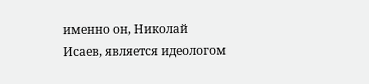именно он, Николай Исаев, является идеологом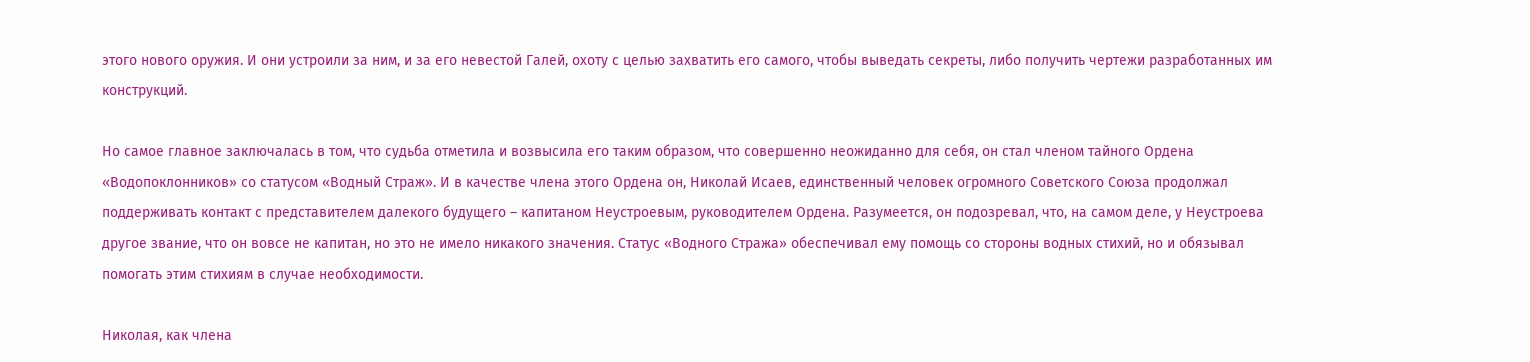этого нового оружия. И они устроили за ним, и за его невестой Галей, охоту с целью захватить его самого, чтобы выведать секреты, либо получить чертежи разработанных им конструкций.

Но самое главное заключалась в том, что судьба отметила и возвысила его таким образом, что совершенно неожиданно для себя, он стал членом тайного Ордена «Водопоклонников» со статусом «Водный Страж». И в качестве члена этого Ордена он, Николай Исаев, единственный человек огромного Советского Союза продолжал поддерживать контакт с представителем далекого будущего – капитаном Неустроевым, руководителем Ордена. Разумеется, он подозревал, что, на самом деле, у Неустроева другое звание, что он вовсе не капитан, но это не имело никакого значения. Статус «Водного Стража» обеспечивал ему помощь со стороны водных стихий, но и обязывал помогать этим стихиям в случае необходимости.

Николая, как члена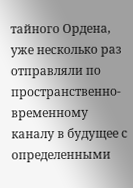тайного Ордена, уже несколько раз отправляли по пространственно-временному каналу в будущее с определенными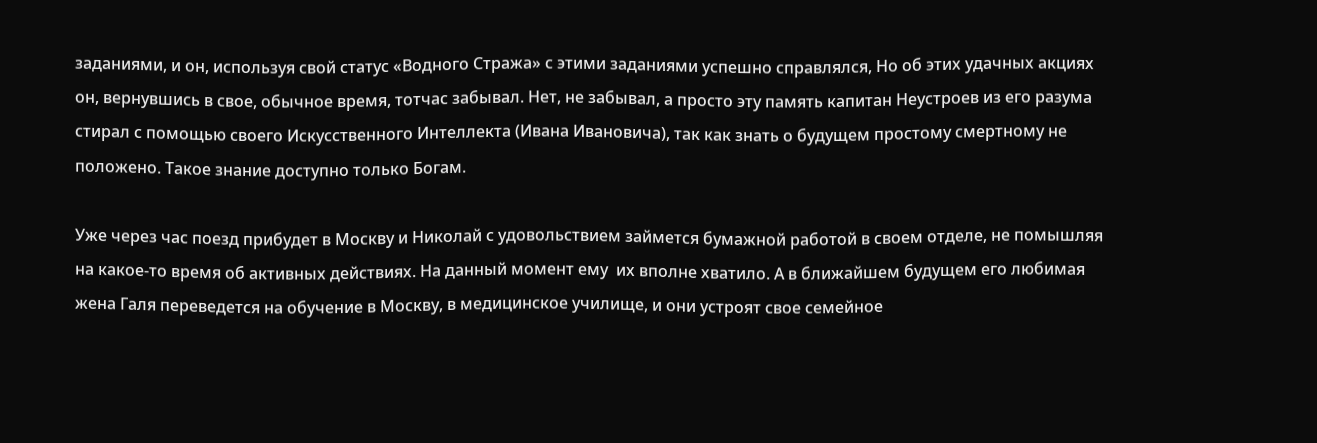заданиями, и он, используя свой статус «Водного Стража» с этими заданиями успешно справлялся, Но об этих удачных акциях он, вернувшись в свое, обычное время, тотчас забывал. Нет, не забывал, а просто эту память капитан Неустроев из его разума стирал с помощью своего Искусственного Интеллекта (Ивана Ивановича), так как знать о будущем простому смертному не положено. Такое знание доступно только Богам.

Уже через час поезд прибудет в Москву и Николай с удовольствием займется бумажной работой в своем отделе, не помышляя на какое-то время об активных действиях. На данный момент ему  их вполне хватило. А в ближайшем будущем его любимая жена Галя переведется на обучение в Москву, в медицинское училище, и они устроят свое семейное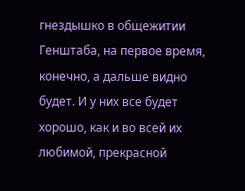гнездышко в общежитии Генштаба, на первое время, конечно, а дальше видно будет. И у них все будет хорошо, как и во всей их любимой, прекрасной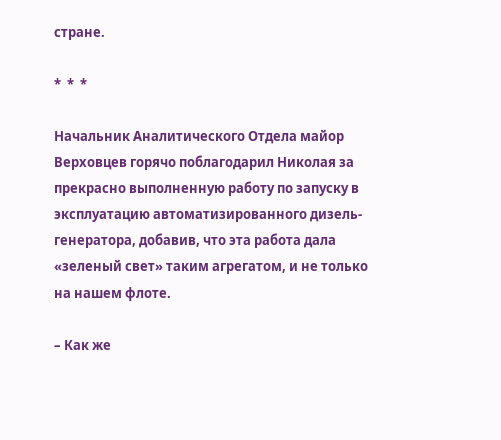стране.

*  *  *

Начальник Аналитического Отдела майор Верховцев горячо поблагодарил Николая за прекрасно выполненную работу по запуску в эксплуатацию автоматизированного дизель-генератора, добавив, что эта работа дала «зеленый свет» таким агрегатом, и не только на нашем флоте.

– Как же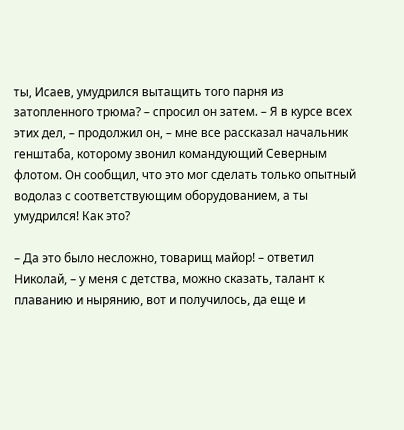ты, Исаев, умудрился вытащить того парня из затопленного трюма? – спросил он затем. – Я в курсе всех этих дел, – продолжил он, – мне все рассказал начальник генштаба, которому звонил командующий Северным флотом. Он сообщил, что это мог сделать только опытный водолаз с соответствующим оборудованием, а ты умудрился! Как это?

– Да это было несложно, товарищ майор! – ответил Николай, – у меня с детства, можно сказать, талант к плаванию и нырянию, вот и получилось, да еще и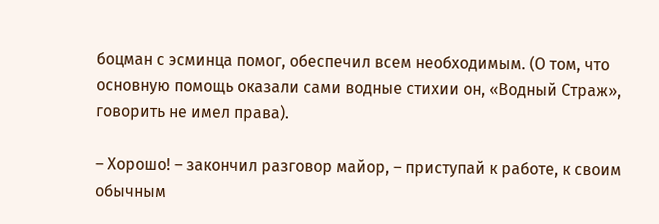боцман с эсминца помог, обеспечил всем необходимым. (О том, что основную помощь оказали сами водные стихии он, «Водный Страж», говорить не имел права).

– Хорошо! – закончил разговор майор, – приступай к работе, к своим обычным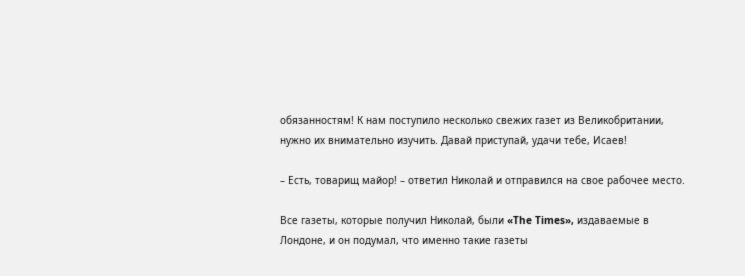обязанностям! К нам поступило несколько свежих газет из Великобритании, нужно их внимательно изучить. Давай приступай, удачи тебе, Исаев!

– Есть, товарищ майор! – ответил Николай и отправился на свое рабочее место.

Все газеты, которые получил Николай, были «The Times», издаваемые в Лондоне, и он подумал, что именно такие газеты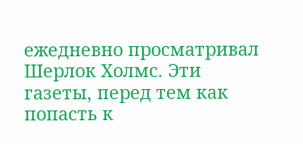ежедневно просматривал Шерлок Холмс. Эти газеты, перед тем как попасть к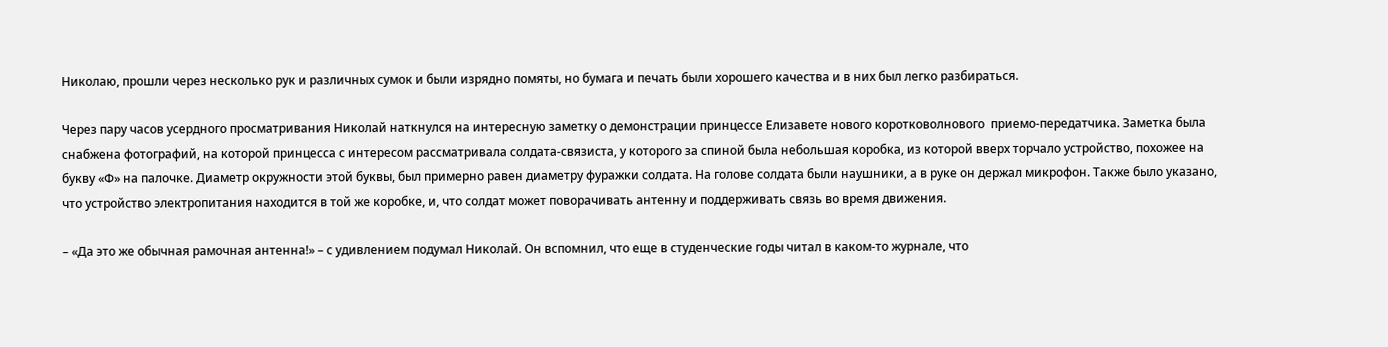Николаю, прошли через несколько рук и различных сумок и были изрядно помяты, но бумага и печать были хорошего качества и в них был легко разбираться.

Через пару часов усердного просматривания Николай наткнулся на интересную заметку о демонстрации принцессе Елизавете нового коротковолнового  приемо-передатчика. Заметка была снабжена фотографий, на которой принцесса с интересом рассматривала солдата-связиста, у которого за спиной была небольшая коробка, из которой вверх торчало устройство, похожее на букву «Ф» на палочке. Диаметр окружности этой буквы, был примерно равен диаметру фуражки солдата. На голове солдата были наушники, а в руке он держал микрофон. Также было указано, что устройство электропитания находится в той же коробке, и, что солдат может поворачивать антенну и поддерживать связь во время движения.

– «Да это же обычная рамочная антенна!» – с удивлением подумал Николай. Он вспомнил, что еще в студенческие годы читал в каком-то журнале, что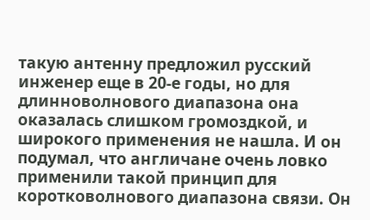такую антенну предложил русский инженер еще в 20-е годы, но для длинноволнового диапазона она оказалась слишком громоздкой, и широкого применения не нашла. И он подумал, что англичане очень ловко применили такой принцип для коротковолнового диапазона связи. Он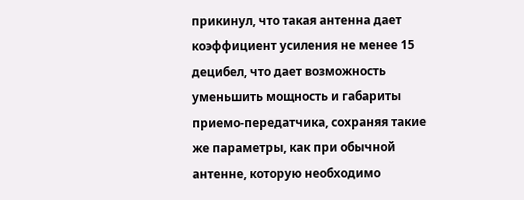прикинул, что такая антенна дает коэффициент усиления не менее 15 децибел, что дает возможность уменьшить мощность и габариты приемо-передатчика, сохраняя такие же параметры, как при обычной антенне, которую необходимо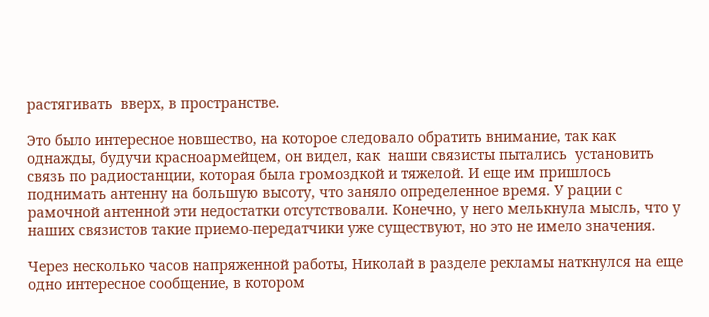растягивать  вверх, в пространстве.

Это было интересное новшество, на которое следовало обратить внимание, так как однажды, будучи красноармейцем, он видел, как  наши связисты пытались  установить связь по радиостанции, которая была громоздкой и тяжелой. И еще им пришлось поднимать антенну на большую высоту, что заняло определенное время. У рации с рамочной антенной эти недостатки отсутствовали. Конечно, у него мелькнула мысль, что у наших связистов такие приемо-передатчики уже существуют, но это не имело значения.

Через несколько часов напряженной работы, Николай в разделе рекламы наткнулся на еще одно интересное сообщение, в котором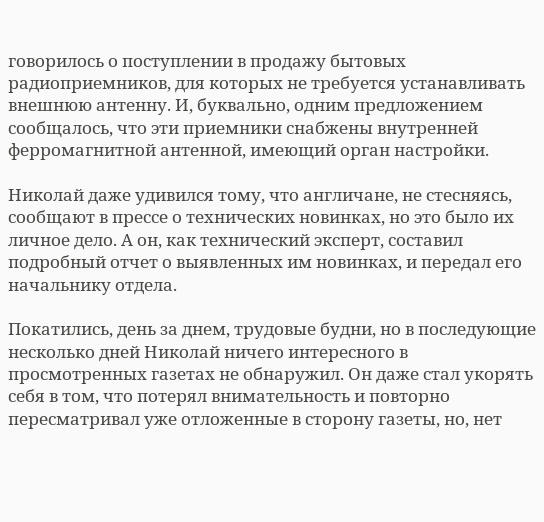говорилось о поступлении в продажу бытовых радиоприемников, для которых не требуется устанавливать внешнюю антенну. И, буквально, одним предложением сообщалось, что эти приемники снабжены внутренней ферромагнитной антенной, имеющий орган настройки.

Николай даже удивился тому, что англичане, не стесняясь, сообщают в прессе о технических новинках, но это было их личное дело. А он, как технический эксперт, составил подробный отчет о выявленных им новинках, и передал его начальнику отдела.

Покатились, день за днем, трудовые будни, но в последующие несколько дней Николай ничего интересного в просмотренных газетах не обнаружил. Он даже стал укорять себя в том, что потерял внимательность и повторно пересматривал уже отложенные в сторону газеты, но, нет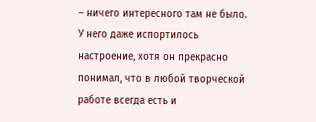– ничего интересного там не было. У него даже испортилось настроение, хотя он прекрасно понимал, что в любой творческой работе всегда есть и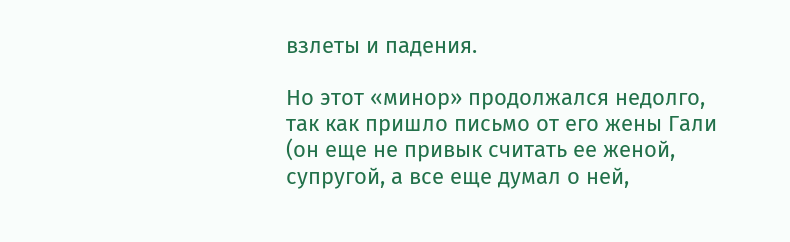взлеты и падения.

Но этот «минор» продолжался недолго, так как пришло письмо от его жены Гали (он еще не привык считать ее женой, супругой, а все еще думал о ней,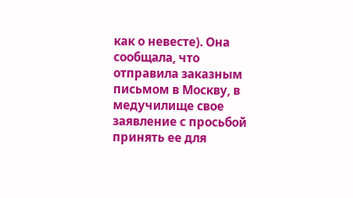как о невесте). Она сообщала, что отправила заказным письмом в Москву, в медучилище свое заявление с просьбой принять ее для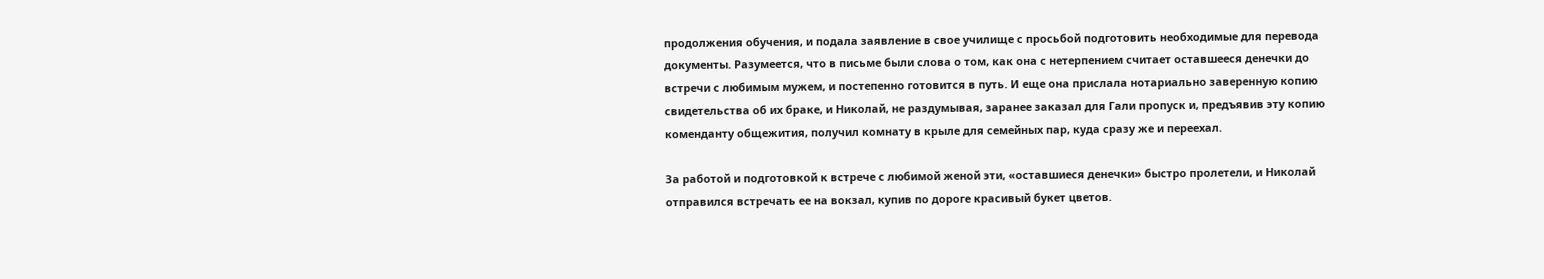продолжения обучения, и подала заявление в свое училище с просьбой подготовить необходимые для перевода документы. Разумеется, что в письме были слова о том, как она с нетерпением считает оставшееся денечки до встречи с любимым мужем, и постепенно готовится в путь. И еще она прислала нотариально заверенную копию свидетельства об их браке, и Николай, не раздумывая, заранее заказал для Гали пропуск и, предъявив эту копию коменданту общежития, получил комнату в крыле для семейных пар, куда сразу же и переехал.

За работой и подготовкой к встрече с любимой женой эти, «оставшиеся денечки» быстро пролетели, и Николай отправился встречать ее на вокзал, купив по дороге красивый букет цветов.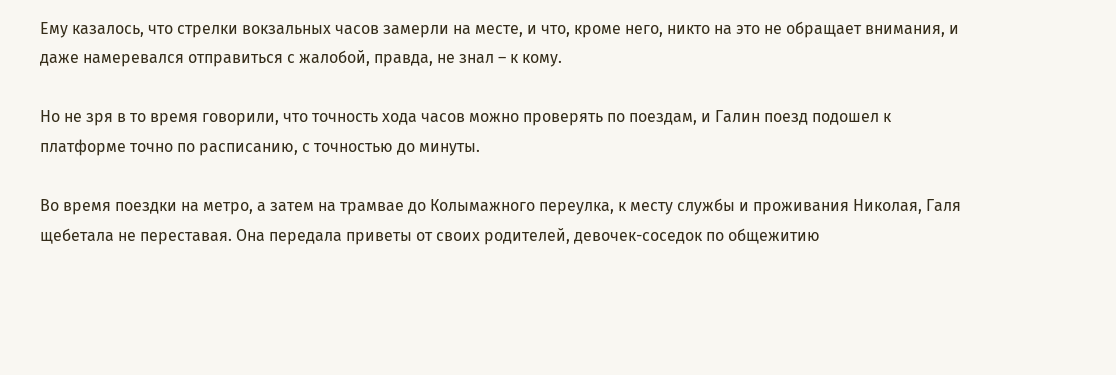Ему казалось, что стрелки вокзальных часов замерли на месте, и что, кроме него, никто на это не обращает внимания, и даже намеревался отправиться с жалобой, правда, не знал – к кому.

Но не зря в то время говорили, что точность хода часов можно проверять по поездам, и Галин поезд подошел к платформе точно по расписанию, с точностью до минуты.

Во время поездки на метро, а затем на трамвае до Колымажного переулка, к месту службы и проживания Николая, Галя щебетала не переставая. Она передала приветы от своих родителей, девочек-соседок по общежитию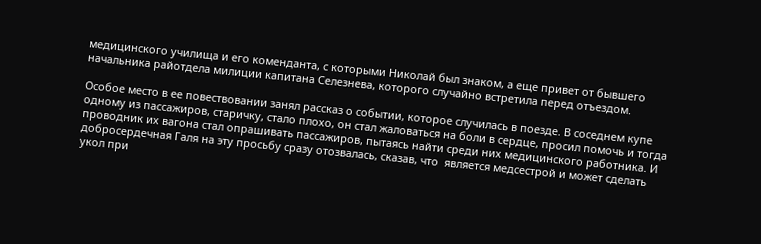медицинского училища и его коменданта, с которыми Николай был знаком, а еще привет от бывшего начальника райотдела милиции капитана Селезнева, которого случайно встретила перед отъездом.

Особое место в ее повествовании занял рассказ о событии, которое случилась в поезде. В соседнем купе одному из пассажиров, старичку, стало плохо, он стал жаловаться на боли в сердце, просил помочь и тогда проводник их вагона стал опрашивать пассажиров, пытаясь найти среди них медицинского работника. И добросердечная Галя на эту просьбу сразу отозвалась, сказав, что  является медсестрой и может сделать укол при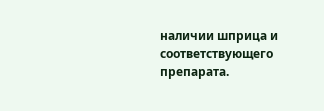наличии шприца и соответствующего препарата.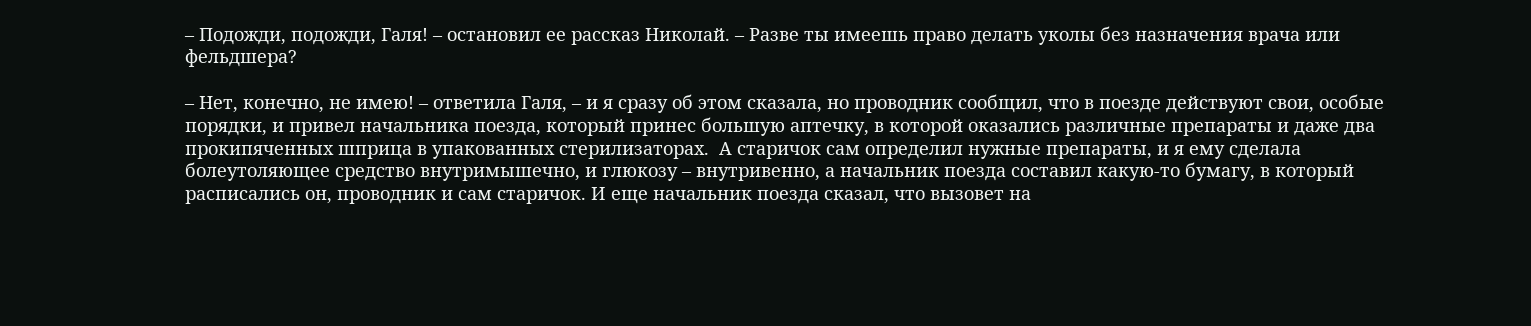– Подожди, подожди, Галя! – остановил ее рассказ Николай. – Разве ты имеешь право делать уколы без назначения врача или фельдшера?

– Нет, конечно, не имею! – ответила Галя, – и я сразу об этом сказала, но проводник сообщил, что в поезде действуют свои, особые порядки, и привел начальника поезда, который принес большую аптечку, в которой оказались различные препараты и даже два  прокипяченных шприца в упакованных стерилизаторах.  А старичок сам определил нужные препараты, и я ему сделала болеутоляющее средство внутримышечно, и глюкозу – внутривенно, а начальник поезда составил какую-то бумагу, в который расписались он, проводник и сам старичок. И еще начальник поезда сказал, что вызовет на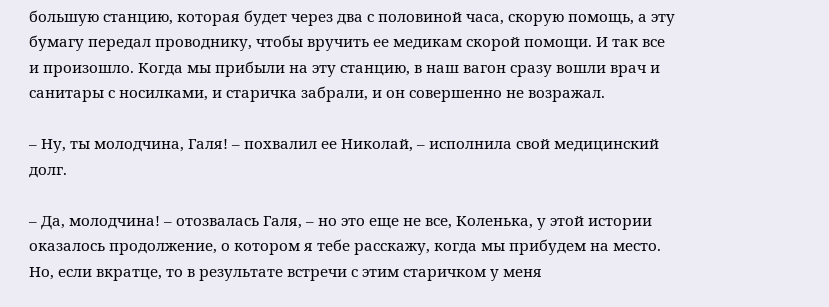большую станцию, которая будет через два с половиной часа, скорую помощь, а эту бумагу передал проводнику, чтобы вручить ее медикам скорой помощи. И так все и произошло. Когда мы прибыли на эту станцию, в наш вагон сразу вошли врач и санитары с носилками, и старичка забрали, и он совершенно не возражал.

– Ну, ты молодчина, Галя! – похвалил ее Николай, – исполнила свой медицинский долг.

– Да, молодчина! – отозвалась Галя, – но это еще не все, Коленька, у этой истории оказалось продолжение, о котором я тебе расскажу, когда мы прибудем на место. Но, если вкратце, то в результате встречи с этим старичком у меня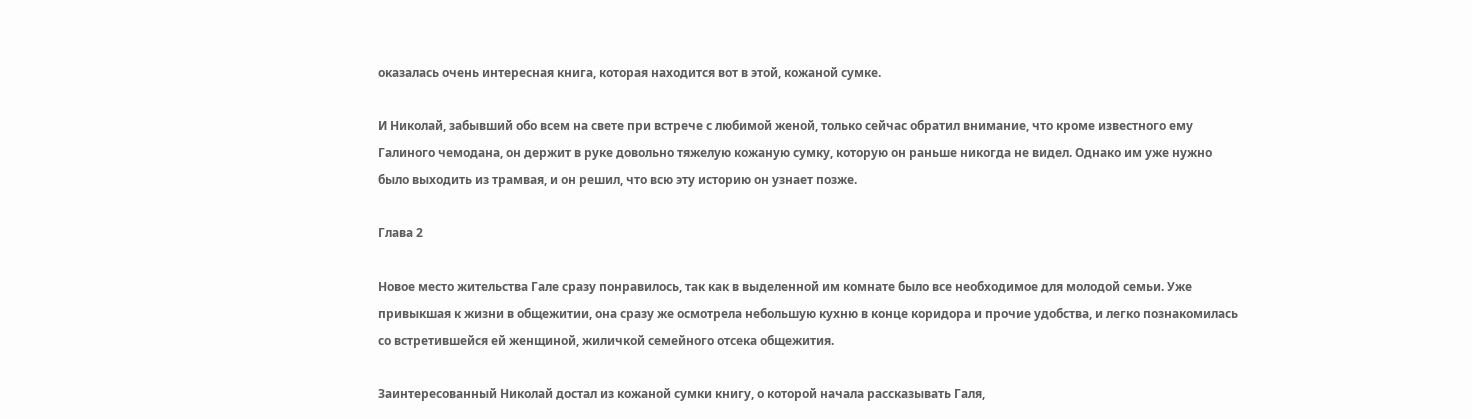оказалась очень интересная книга, которая находится вот в этой, кожаной сумке.

И Николай, забывший обо всем на свете при встрече с любимой женой, только сейчас обратил внимание, что кроме известного ему Галиного чемодана, он держит в руке довольно тяжелую кожаную сумку, которую он раньше никогда не видел. Однако им уже нужно было выходить из трамвая, и он решил, что всю эту историю он узнает позже.

Глава 2

Новое место жительства Гале сразу понравилось, так как в выделенной им комнате было все необходимое для молодой семьи. Уже привыкшая к жизни в общежитии, она сразу же осмотрела небольшую кухню в конце коридора и прочие удобства, и легко познакомилась со встретившейся ей женщиной, жиличкой семейного отсека общежития.

Заинтересованный Николай достал из кожаной сумки книгу, о которой начала рассказывать Галя,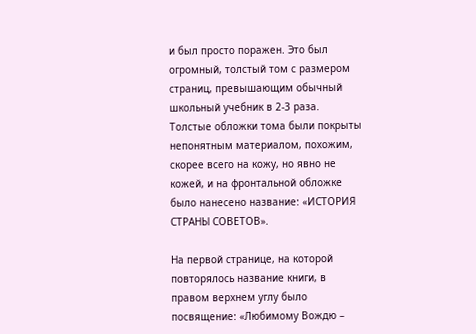и был просто поражен. Это был огромный, толстый том с размером страниц, превышающим обычный школьный учебник в 2-3 раза.  Толстые обложки тома были покрыты непонятным материалом, похожим, скорее всего на кожу, но явно не кожей, и на фронтальной обложке было нанесено название: «ИСТОРИЯ СТРАНЫ СОВЕТОВ».

На первой странице, на которой повторялось название книги, в правом верхнем углу было посвящение: «Любимому Вождю –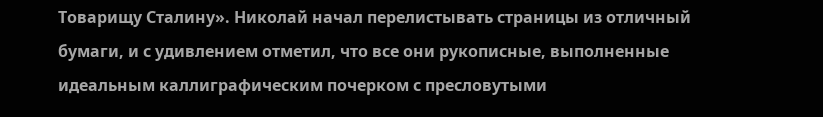Товарищу Сталину». Николай начал перелистывать страницы из отличный бумаги, и с удивлением отметил, что все они рукописные, выполненные идеальным каллиграфическим почерком с пресловутыми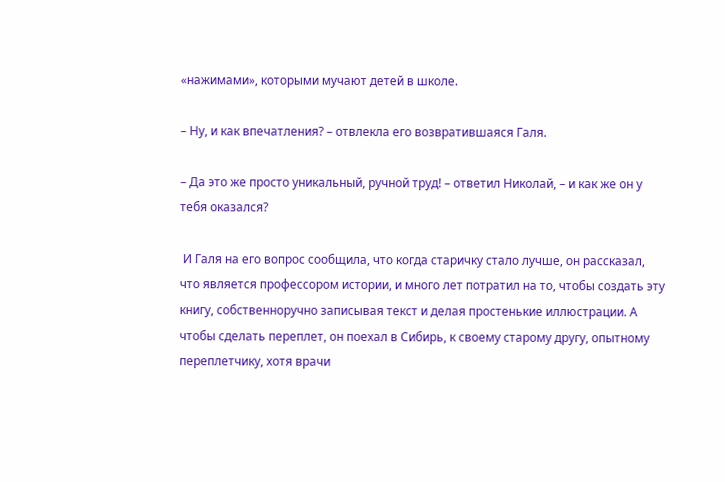«нажимами», которыми мучают детей в школе.

– Ну, и как впечатления? – отвлекла его возвратившаяся Галя.

– Да это же просто уникальный, ручной труд! – ответил Николай, – и как же он у тебя оказался?

 И Галя на его вопрос сообщила, что когда старичку стало лучше, он рассказал, что является профессором истории, и много лет потратил на то, чтобы создать эту книгу, собственноручно записывая текст и делая простенькие иллюстрации. А чтобы сделать переплет, он поехал в Сибирь, к своему старому другу, опытному переплетчику, хотя врачи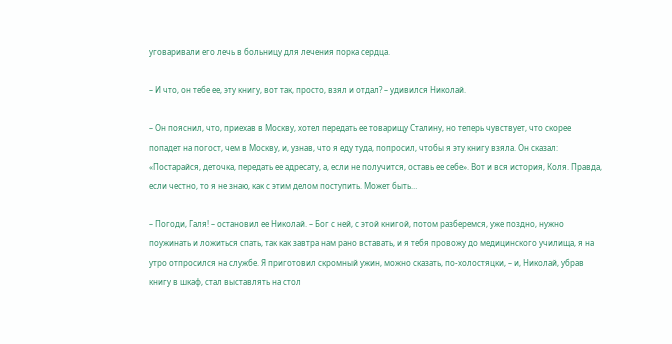уговаривали его лечь в больницу для лечения порка сердца.

– И что, он тебе ее, эту книгу, вот так, просто, взял и отдал? – удивился Николай.

– Он пояснил, что, приехав в Москву, хотел передать ее товарищу Сталину, но теперь чувствует, что скорее попадет на погост, чем в Москву, и, узнав, что я еду туда, попросил, чтобы я эту книгу взяла. Он сказал: «Постарайся, деточка, передать ее адресату, а, если не получится, оставь ее себе». Вот и вся история, Коля. Правда, если честно, то я не знаю, как с этим делом поступить. Может быть…

– Погоди, Галя! – остановил ее Николай. – Бог с ней, с этой книгой, потом разберемся, уже поздно, нужно поужинать и ложиться спать, так как завтра нам рано вставать, и я тебя провожу до медицинского училища, я на утро отпросился на службе. Я приготовил скромный ужин, можно сказать, по-холостяцки, – и, Николай, убрав книгу в шкаф, стал выставлять на стол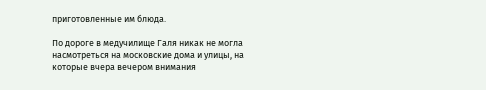приготовленные им блюда.

По дороге в медучилище Галя никак не могла насмотреться на московские дома и улицы, на которые вчера вечером внимания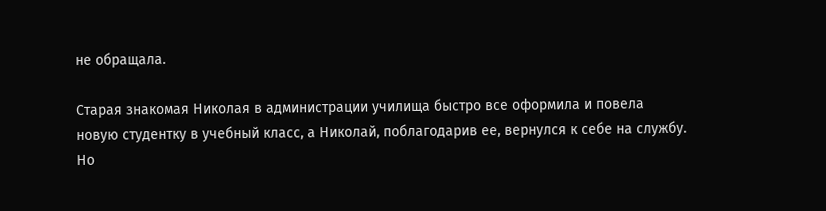не обращала.

Старая знакомая Николая в администрации училища быстро все оформила и повела новую студентку в учебный класс, а Николай, поблагодарив ее, вернулся к себе на службу. Но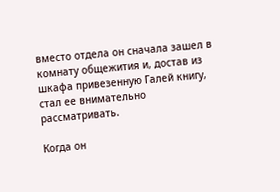вместо отдела он сначала зашел в комнату общежития и, достав из шкафа привезенную Галей книгу, стал ее внимательно рассматривать.

Когда он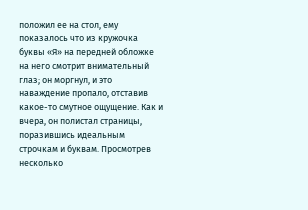положил ее на стол, ему показалось что из кружочка буквы «Я» на передней обложке на него смотрит внимательный глаз; он моргнул, и это наваждение пропало, отставив какое-то смутное ощущение. Как и вчера, он полистал страницы, поразившись идеальным строчкам и буквам. Просмотрев несколько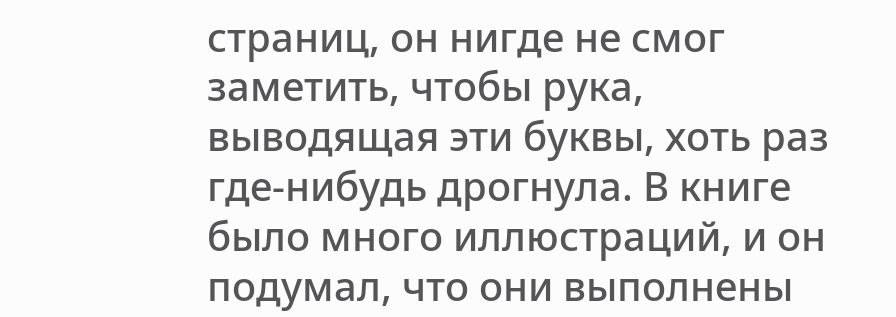страниц, он нигде не смог заметить, чтобы рука, выводящая эти буквы, хоть раз где-нибудь дрогнула. В книге было много иллюстраций, и он подумал, что они выполнены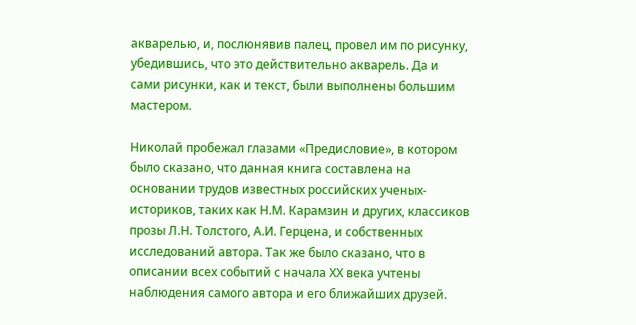акварелью, и, послюнявив палец, провел им по рисунку, убедившись, что это действительно акварель. Да и сами рисунки, как и текст, были выполнены большим мастером.

Николай пробежал глазами «Предисловие», в котором было сказано, что данная книга составлена на основании трудов известных российских ученых-историков, таких как Н.М. Карамзин и других, классиков прозы Л.Н. Толстого, А.И. Герцена, и собственных исследований автора. Так же было сказано, что в описании всех событий с начала ХХ века учтены наблюдения самого автора и его ближайших друзей.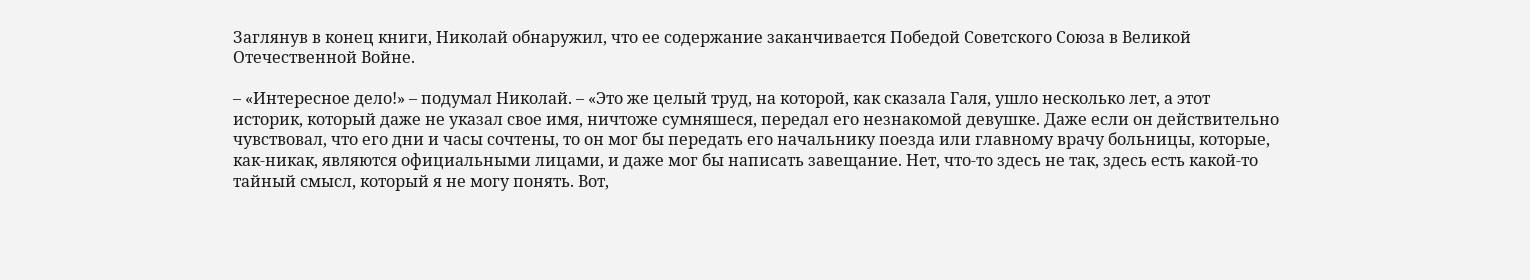Заглянув в конец книги, Николай обнаружил, что ее содержание заканчивается Победой Советского Союза в Великой Отечественной Войне.

– «Интересное дело!» – подумал Николай. – «Это же целый труд, на которой, как сказала Галя, ушло несколько лет, а этот историк, который даже не указал свое имя, ничтоже сумняшеся, передал его незнакомой девушке. Даже если он действительно чувствовал, что его дни и часы сочтены, то он мог бы передать его начальнику поезда или главному врачу больницы, которые, как-никак, являются официальными лицами, и даже мог бы написать завещание. Нет, что-то здесь не так, здесь есть какой-то тайный смысл, который я не могу понять. Вот,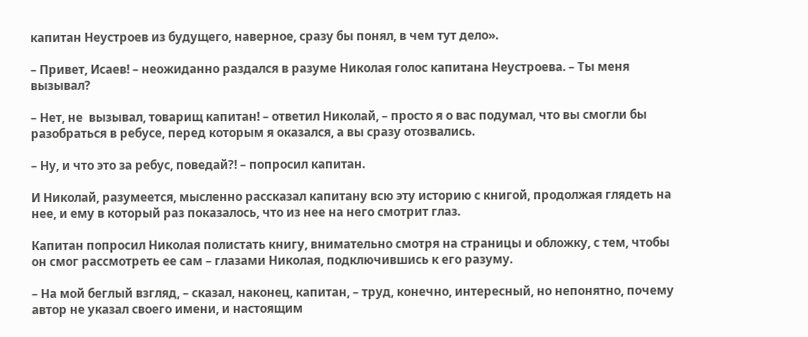капитан Неустроев из будущего, наверное, сразу бы понял, в чем тут дело».

– Привет, Исаев! – неожиданно раздался в разуме Николая голос капитана Неустроева. – Ты меня вызывал?

– Нет, не  вызывал, товарищ капитан! – ответил Николай, – просто я о вас подумал, что вы смогли бы разобраться в ребусе, перед которым я оказался, а вы сразу отозвались.

– Ну, и что это за ребус, поведай?! – попросил капитан.

И Николай, разумеется, мысленно рассказал капитану всю эту историю с книгой, продолжая глядеть на нее, и ему в который раз показалось, что из нее на него смотрит глаз.

Капитан попросил Николая полистать книгу, внимательно смотря на страницы и обложку, с тем, чтобы он смог рассмотреть ее сам – глазами Николая, подключившись к его разуму.

– На мой беглый взгляд, – сказал, наконец, капитан, – труд, конечно, интересный, но непонятно, почему автор не указал своего имени, и настоящим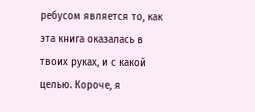ребусом является то, как эта книга оказалась в твоих руках, и с какой целью. Короче, я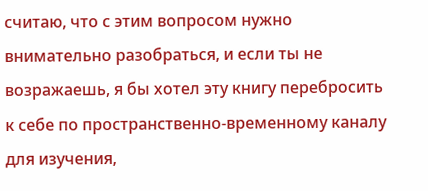считаю, что с этим вопросом нужно внимательно разобраться, и если ты не возражаешь, я бы хотел эту книгу перебросить к себе по пространственно-временному каналу для изучения,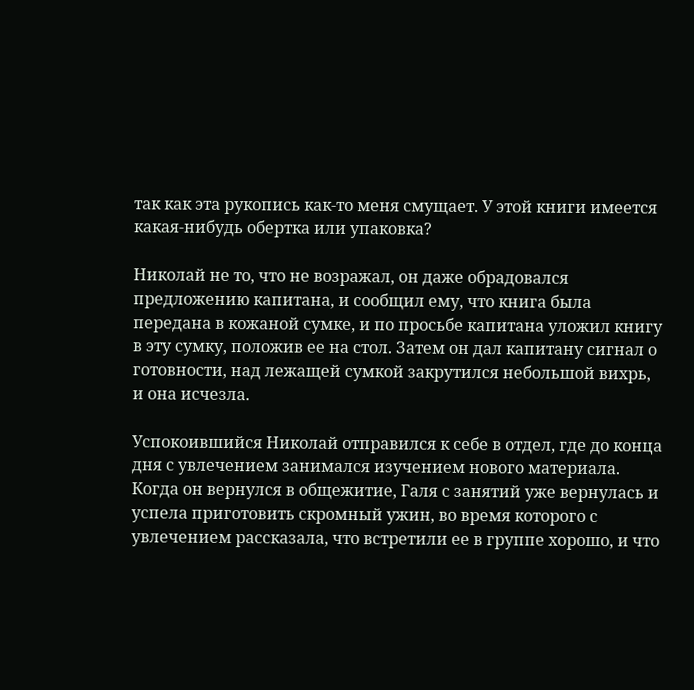так как эта рукопись как-то меня смущает. У этой книги имеется какая-нибудь обертка или упаковка?

Николай не то, что не возражал, он даже обрадовался предложению капитана, и сообщил ему, что книга была передана в кожаной сумке, и по просьбе капитана уложил книгу в эту сумку, положив ее на стол. Затем он дал капитану сигнал о готовности, над лежащей сумкой закрутился небольшой вихрь, и она исчезла.

Успокоившийся Николай отправился к себе в отдел, где до конца дня с увлечением занимался изучением нового материала. Когда он вернулся в общежитие, Галя с занятий уже вернулась и успела приготовить скромный ужин, во время которого с увлечением рассказала, что встретили ее в группе хорошо, и что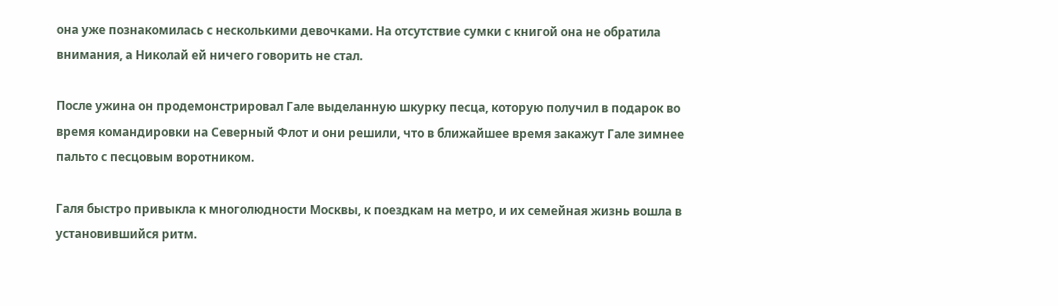она уже познакомилась с несколькими девочками. На отсутствие сумки с книгой она не обратила внимания, а Николай ей ничего говорить не стал.

После ужина он продемонстрировал Гале выделанную шкурку песца, которую получил в подарок во время командировки на Северный Флот и они решили, что в ближайшее время закажут Гале зимнее пальто с песцовым воротником.

Галя быстро привыкла к многолюдности Москвы, к поездкам на метро, и их семейная жизнь вошла в установившийся ритм.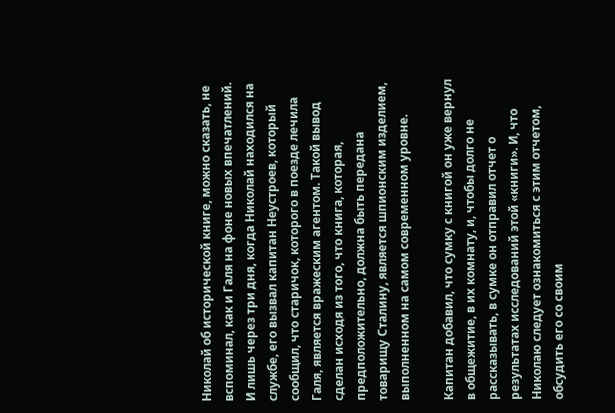Николай об исторической книге, можно сказать, не вспоминал, как и Галя на фоне новых впечатлений. И лишь через три дня, когда Николай находился на службе, его вызвал капитан Неустроев, который сообщил, что старичок, которого в поезде лечила Галя, является вражеским агентом. Такой вывод сделан исходя из того, что книга, которая, предположительно, должна быть передана товарищу Сталину, является шпионским изделием, выполненном на самом современном уровне.

Капитан добавил, что сумку с книгой он уже вернул в общежитие, в их комнату, и, чтобы долго не рассказывать, в сумке он отправил отчет о результатах исследований этой «книги». И, что Николаю следует ознакомиться с этим отчетом, обсудить его со своим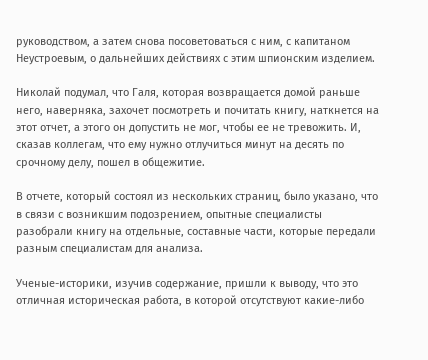руководством, а затем снова посоветоваться с ним, с капитаном Неустроевым, о дальнейших действиях с этим шпионским изделием.

Николай подумал, что Галя, которая возвращается домой раньше него, наверняка, захочет посмотреть и почитать книгу, наткнется на этот отчет, а этого он допустить не мог, чтобы ее не тревожить. И, сказав коллегам, что ему нужно отлучиться минут на десять по срочному делу, пошел в общежитие.

В отчете, который состоял из нескольких страниц, было указано, что в связи с возникшим подозрением, опытные специалисты разобрали книгу на отдельные, составные части, которые передали разным специалистам для анализа.

Ученые-историки, изучив содержание, пришли к выводу, что это отличная историческая работа, в которой отсутствуют какие-либо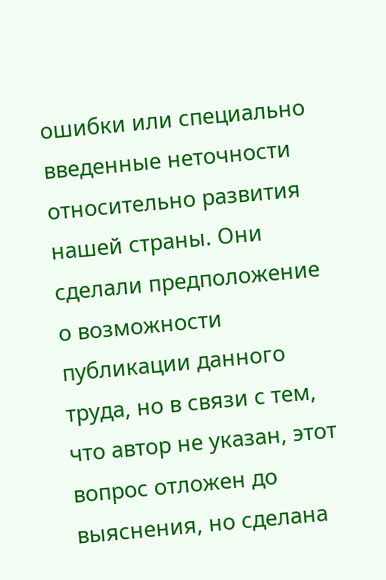ошибки или специально введенные неточности относительно развития нашей страны. Они сделали предположение о возможности публикации данного труда, но в связи с тем, что автор не указан, этот вопрос отложен до выяснения, но сделана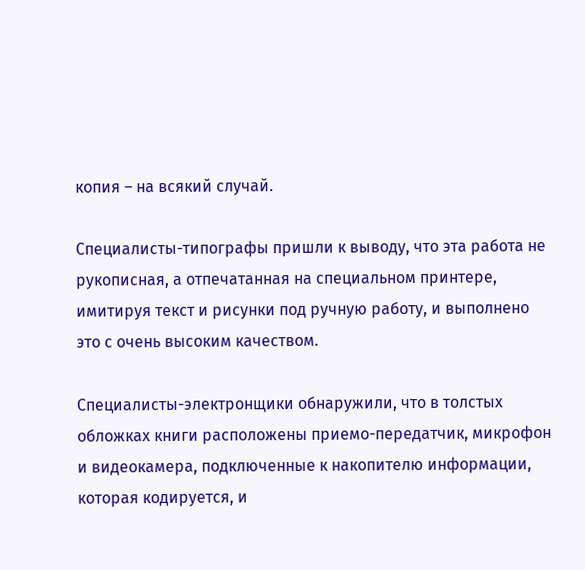копия – на всякий случай.

Специалисты-типографы пришли к выводу, что эта работа не рукописная, а отпечатанная на специальном принтере, имитируя текст и рисунки под ручную работу, и выполнено это с очень высоким качеством.

Специалисты-электронщики обнаружили, что в толстых обложках книги расположены приемо-передатчик, микрофон и видеокамера, подключенные к накопителю информации, которая кодируется, и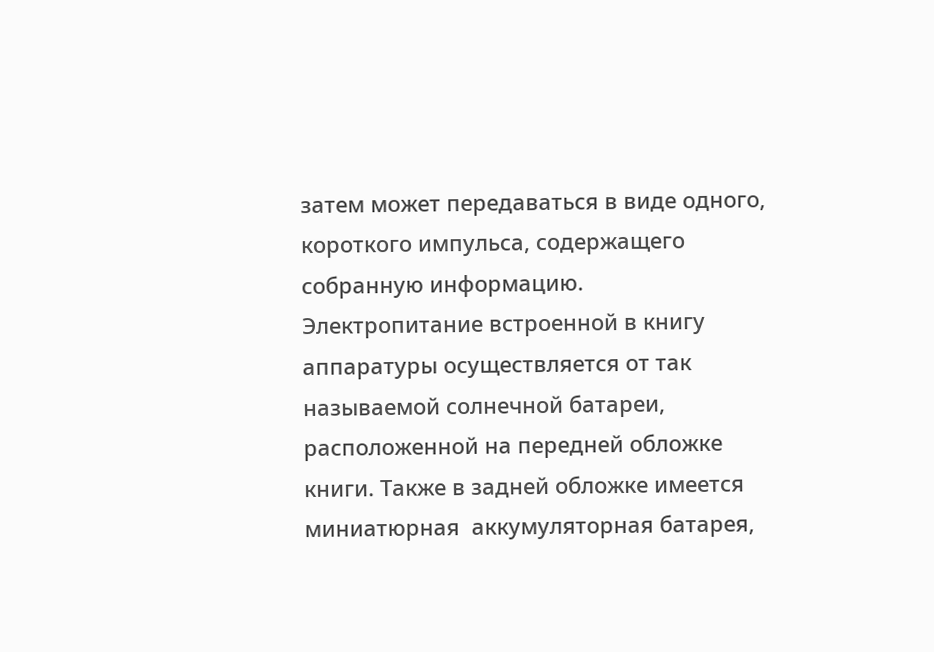затем может передаваться в виде одного, короткого импульса, содержащего собранную информацию.  Электропитание встроенной в книгу аппаратуры осуществляется от так называемой солнечной батареи, расположенной на передней обложке книги. Также в задней обложке имеется миниатюрная  аккумуляторная батарея,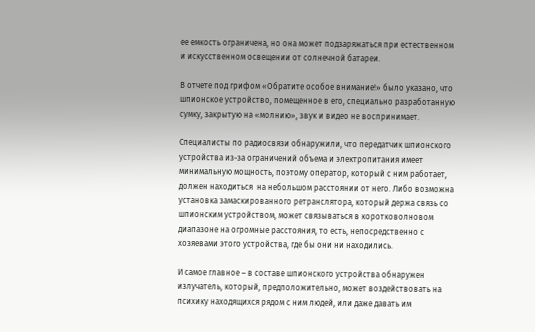ее емкость ограничена, но она может подзаряжаться при естественном и искусственном освещении от солнечной батареи.

В отчете под грифом «Обратите особое внимание!» было указано, что шпионское устройство, помещенное в его, специально разработанную сумку, закрытую на «молнию», звук и видео не воспринимает.

Специалисты по радиосвязи обнаружили, что передатчик шпионского устройства из-за ограничений объема и электропитания имеет минимальную мощность, поэтому оператор, который с ним работает, должен находиться  на небольшом расстоянии от него. Либо возможна установка замаскированного ретранслятора, который держа связь со шпионским устройством, может связываться в коротковолновом диапазоне на огромные расстояния, то есть, непосредственно с хозяевами этого устройства, где бы они ни находились.

И самое главное – в составе шпионского устройства обнаружен излучатель, который, предположительно, может воздействовать на психику находящихся рядом с ним людей, или даже давать им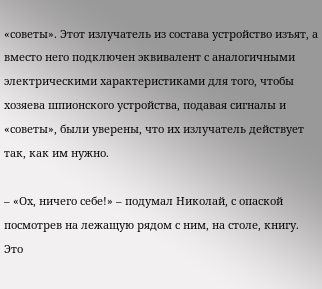«советы». Этот излучатель из состава устройство изъят, а вместо него подключен эквивалент с аналогичными электрическими характеристиками для того, чтобы хозяева шпионского устройства, подавая сигналы и «советы», были уверены, что их излучатель действует так, как им нужно.

– «Ох, ничего себе!» – подумал Николай, с опаской посмотрев на лежащую рядом с ним, на столе, книгу. Это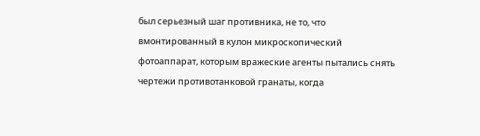был серьезный шаг противника, не то, что вмонтированный в кулон микроскопический фотоаппарат, которым вражеские агенты пытались снять чертежи противотанковой гранаты, когда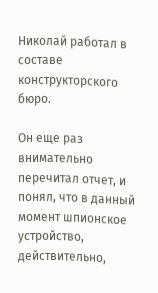Николай работал в составе конструкторского бюро.

Он еще раз  внимательно перечитал отчет, и понял, что в данный момент шпионское устройство, действительно,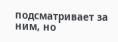подсматривает за ним, но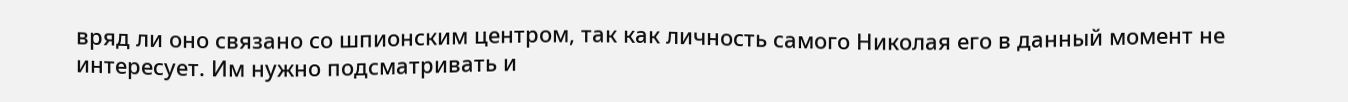вряд ли оно связано со шпионским центром, так как личность самого Николая его в данный момент не интересует. Им нужно подсматривать и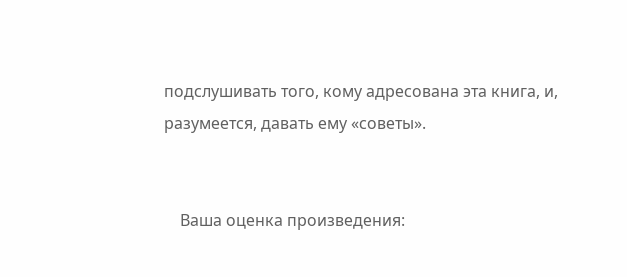подслушивать того, кому адресована эта книга, и, разумеется, давать ему «советы».


    Ваша оценка произведения: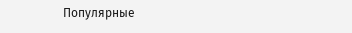Популярные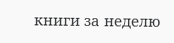книги за неделю